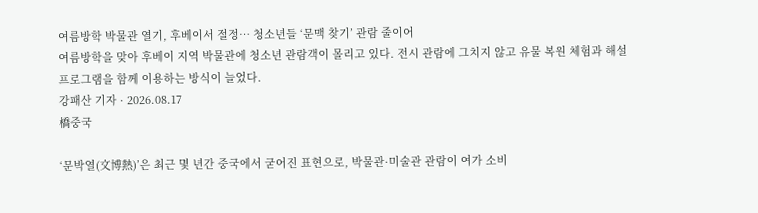여름방학 박물관 열기, 후베이서 절정… 청소년들 ‘문맥 찾기’ 관람 줄이어
여름방학을 맞아 후베이 지역 박물관에 청소년 관람객이 몰리고 있다. 전시 관람에 그치지 않고 유물 복원 체험과 해설 프로그램을 함께 이용하는 방식이 늘었다.
강패산 기자 · 2026.08.17
橋중국

‘문박열(文博熱)’은 최근 몇 년간 중국에서 굳어진 표현으로, 박물관·미술관 관람이 여가 소비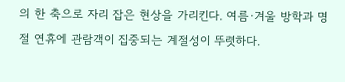의 한 축으로 자리 잡은 현상을 가리킨다. 여름·겨울 방학과 명절 연휴에 관람객이 집중되는 계절성이 뚜렷하다.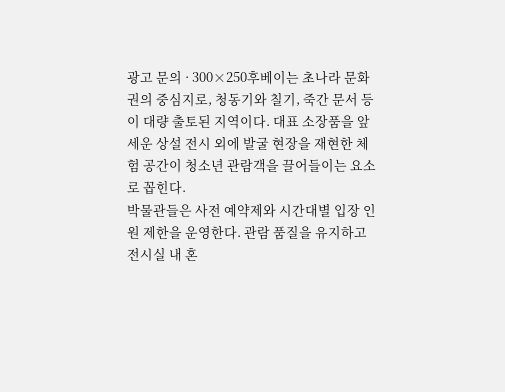광고 문의 · 300×250후베이는 초나라 문화권의 중심지로, 청동기와 칠기, 죽간 문서 등이 대량 출토된 지역이다. 대표 소장품을 앞세운 상설 전시 외에 발굴 현장을 재현한 체험 공간이 청소년 관람객을 끌어들이는 요소로 꼽힌다.
박물관들은 사전 예약제와 시간대별 입장 인원 제한을 운영한다. 관람 품질을 유지하고 전시실 내 혼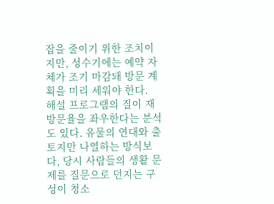잡을 줄이기 위한 조치이지만, 성수기에는 예약 자체가 조기 마감돼 방문 계획을 미리 세워야 한다.
해설 프로그램의 질이 재방문율을 좌우한다는 분석도 있다. 유물의 연대와 출토지만 나열하는 방식보다, 당시 사람들의 생활 문제를 질문으로 던지는 구성이 청소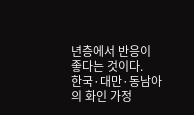년층에서 반응이 좋다는 것이다.
한국·대만·동남아의 화인 가정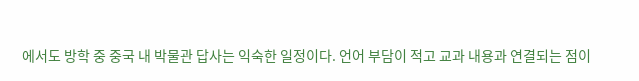에서도 방학 중 중국 내 박물관 답사는 익숙한 일정이다. 언어 부담이 적고 교과 내용과 연결되는 점이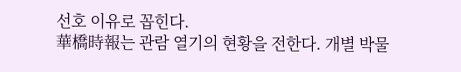선호 이유로 꼽힌다.
華橋時報는 관람 열기의 현황을 전한다. 개별 박물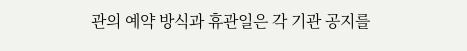관의 예약 방식과 휴관일은 각 기관 공지를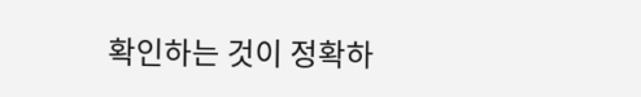확인하는 것이 정확하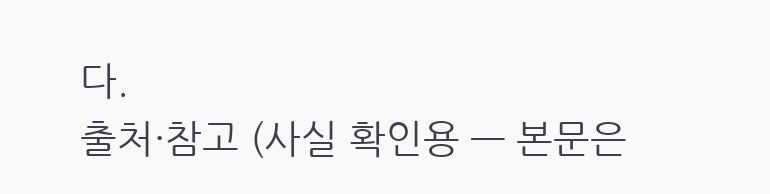다.
출처·참고 (사실 확인용 — 본문은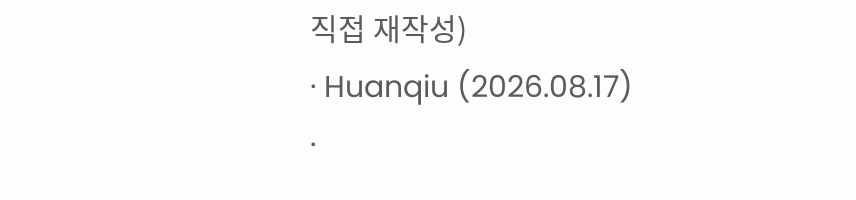직접 재작성)
· Huanqiu (2026.08.17)
·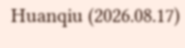Huanqiu (2026.08.17)